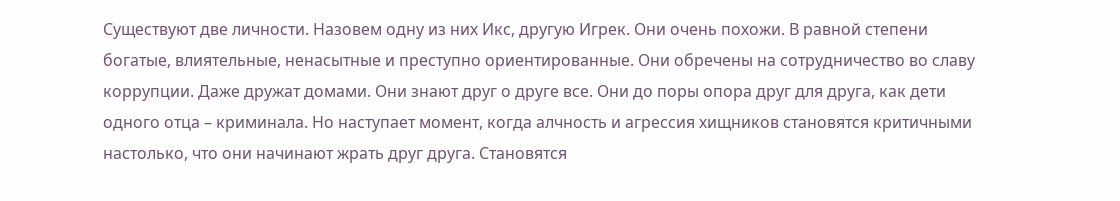Существуют две личности. Назовем одну из них Икс, другую Игрек. Они очень похожи. В равной степени богатые, влиятельные, ненасытные и преступно ориентированные. Они обречены на сотрудничество во славу коррупции. Даже дружат домами. Они знают друг о друге все. Они до поры опора друг для друга, как дети одного отца – криминала. Но наступает момент, когда алчность и агрессия хищников становятся критичными настолько, что они начинают жрать друг друга. Становятся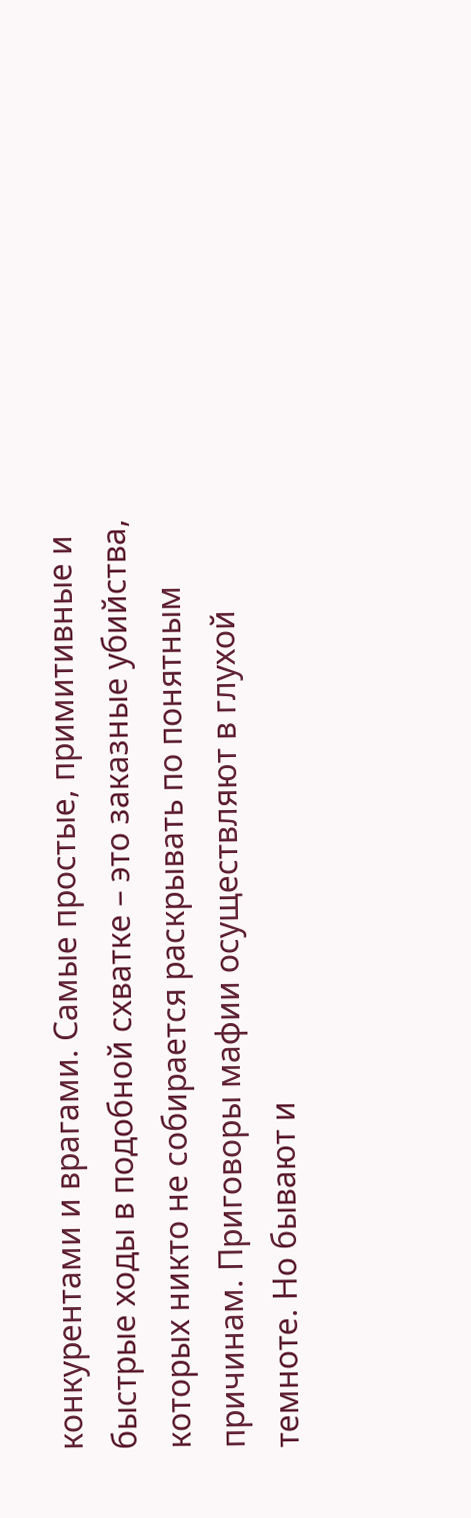конкурентами и врагами. Самые простые, примитивные и быстрые ходы в подобной схватке – это заказные убийства, которых никто не собирается раскрывать по понятным причинам. Приговоры мафии осуществляют в глухой темноте. Но бывают и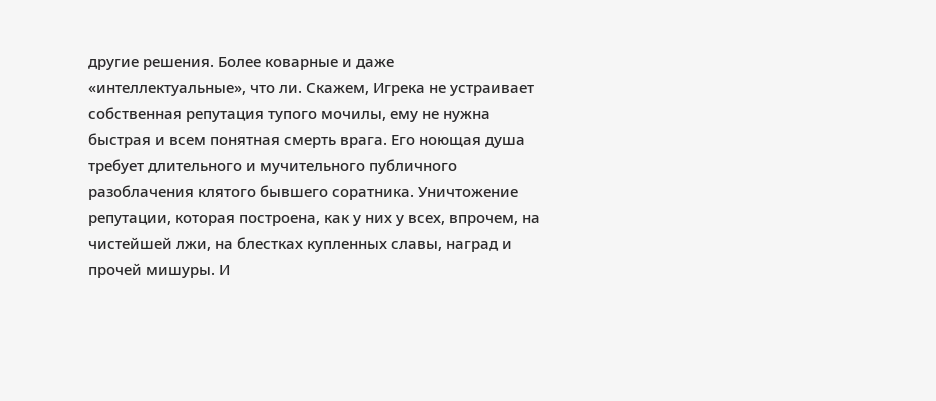другие решения. Более коварные и даже «интеллектуальные», что ли. Скажем, Игрека не устраивает собственная репутация тупого мочилы, ему не нужна быстрая и всем понятная смерть врага. Его ноющая душа требует длительного и мучительного публичного разоблачения клятого бывшего соратника. Уничтожение репутации, которая построена, как у них у всех, впрочем, на чистейшей лжи, на блестках купленных славы, наград и прочей мишуры. И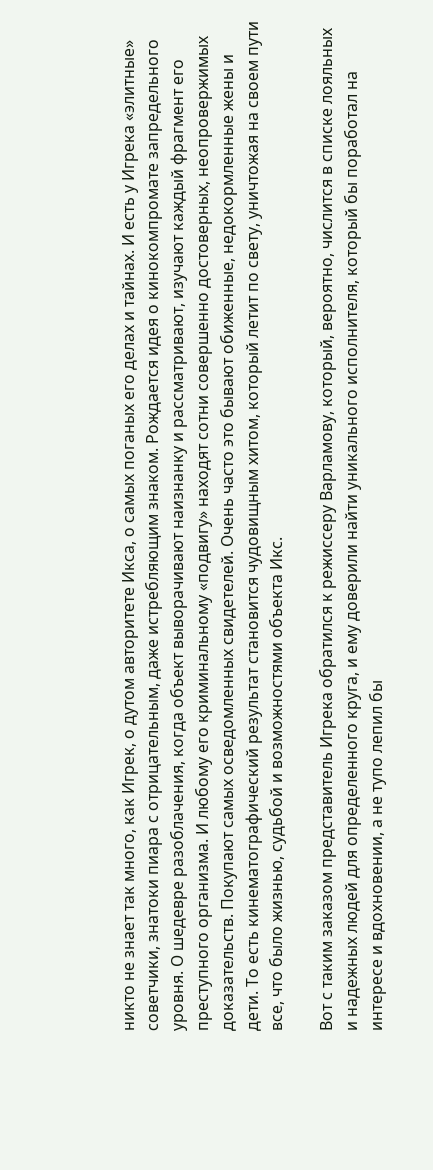никто не знает так много, как Игрек, о дутом авторитете Икса, о самых поганых его делах и тайнах. И есть у Игрека «элитные» советчики, знатоки пиара с отрицательным, даже истребляющим знаком. Рождается идея о кинокомпромате запредельного уровня. О шедевре разоблачения, когда объект выворачивают наизнанку и рассматривают, изучают каждый фрагмент его преступного организма. И любому его криминальному «подвигу» находят сотни совершенно достоверных, неопровержимых доказательств. Покупают самых осведомленных свидетелей. Очень часто это бывают обиженные, недокормленные жены и дети. То есть кинематографический результат становится чудовищным хитом, который летит по свету, уничтожая на своем пути все, что было жизнью, судьбой и возможностями объекта Икс.

Вот с таким заказом представитель Игрека обратился к режиссеру Варламову, который, вероятно, числится в списке лояльных и надежных людей для определенного круга, и ему доверили найти уникального исполнителя, который бы поработал на интересе и вдохновении, а не тупо лепил бы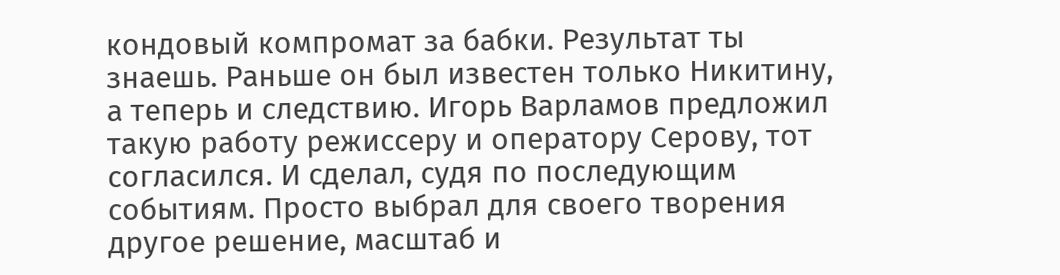кондовый компромат за бабки. Результат ты знаешь. Раньше он был известен только Никитину, а теперь и следствию. Игорь Варламов предложил такую работу режиссеру и оператору Серову, тот согласился. И сделал, судя по последующим событиям. Просто выбрал для своего творения другое решение, масштаб и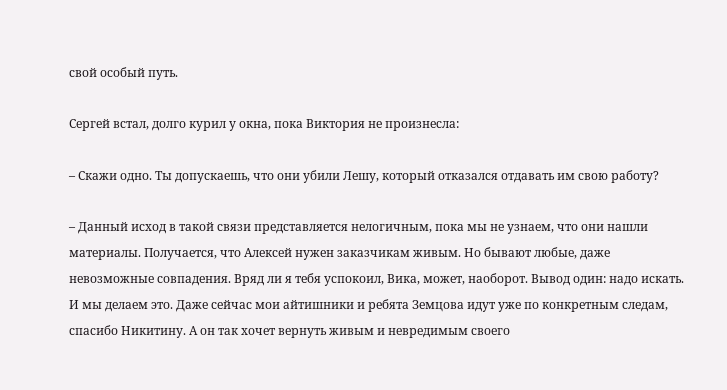свой особый путь.

Сергей встал, долго курил у окна, пока Виктория не произнесла:

– Скажи одно. Ты допускаешь, что они убили Лешу, который отказался отдавать им свою работу?

– Данный исход в такой связи представляется нелогичным, пока мы не узнаем, что они нашли материалы. Получается, что Алексей нужен заказчикам живым. Но бывают любые, даже невозможные совпадения. Вряд ли я тебя успокоил, Вика, может, наоборот. Вывод один: надо искать. И мы делаем это. Даже сейчас мои айтишники и ребята Земцова идут уже по конкретным следам, спасибо Никитину. А он так хочет вернуть живым и невредимым своего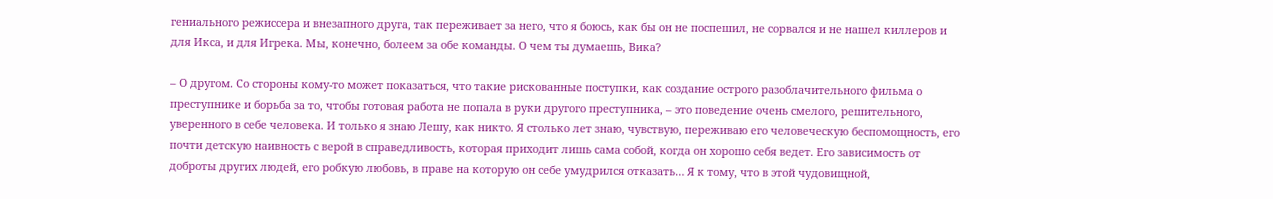гениального режиссера и внезапного друга, так переживает за него, что я боюсь, как бы он не поспешил, не сорвался и не нашел киллеров и для Икса, и для Игрека. Мы, конечно, болеем за обе команды. О чем ты думаешь, Вика?

– О другом. Со стороны кому-то может показаться, что такие рискованные поступки, как создание острого разоблачительного фильма о преступнике и борьба за то, чтобы готовая работа не попала в руки другого преступника, – это поведение очень смелого, решительного, уверенного в себе человека. И только я знаю Лешу, как никто. Я столько лет знаю, чувствую, переживаю его человеческую беспомощность, его почти детскую наивность с верой в справедливость, которая приходит лишь сама собой, когда он хорошо себя ведет. Его зависимость от доброты других людей, его робкую любовь, в праве на которую он себе умудрился отказать… Я к тому, что в этой чудовищной,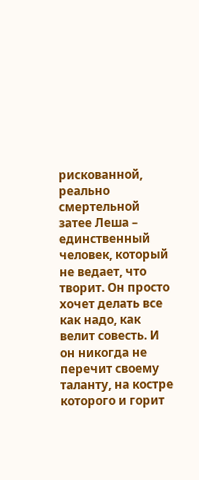рискованной, реально смертельной затее Леша – единственный человек, который не ведает, что творит. Он просто хочет делать все как надо, как велит совесть. И он никогда не перечит своему таланту, на костре которого и горит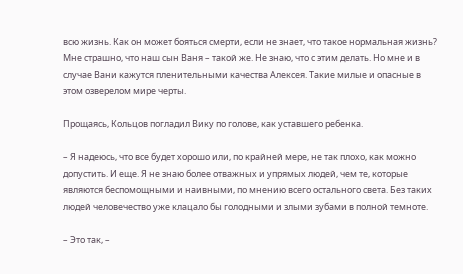всю жизнь. Как он может бояться смерти, если не знает, что такое нормальная жизнь? Мне страшно, что наш сын Ваня – такой же. Не знаю, что с этим делать. Но мне и в случае Вани кажутся пленительными качества Алексея. Такие милые и опасные в этом озверелом мире черты.

Прощаясь, Кольцов погладил Вику по голове, как уставшего ребенка.

– Я надеюсь, что все будет хорошо или, по крайней мере, не так плохо, как можно допустить. И еще. Я не знаю более отважных и упрямых людей, чем те, которые являются беспомощными и наивными, по мнению всего остального света. Без таких людей человечество уже клацало бы голодными и злыми зубами в полной темноте.

– Это так, –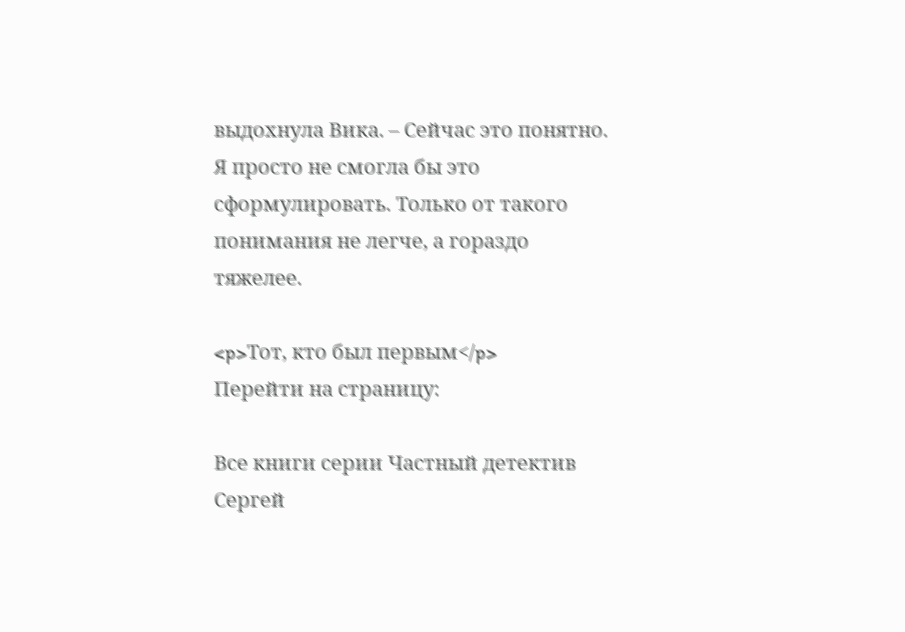выдохнула Вика. – Сейчас это понятно. Я просто не смогла бы это сформулировать. Только от такого понимания не легче, а гораздо тяжелее.

<p>Тот, кто был первым</p>
Перейти на страницу:

Все книги серии Частный детектив Сергей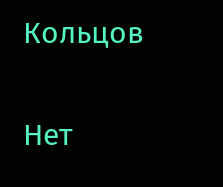Кольцов

Нет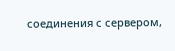соединения с сервером,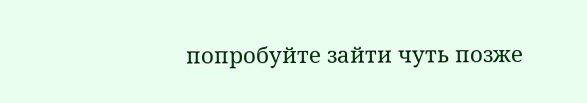попробуйте зайти чуть позже